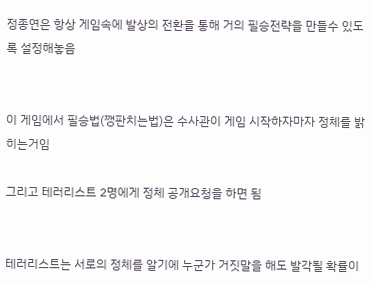정종연은 항상 게임속에 발상의 전환을 통해 거의 필승전략을 만들수 있도록 설정해놓음


이 게임에서 필승법(깽판치는법)은 수사관이 게임 시작하자마자 정체를 밝히는거임

그리고 테러리스트 2명에게 정체 공개요청을 하면 됨


테러리스트는 서로의 정체를 알기에 누군가 거짓말을 해도 발각될 확률이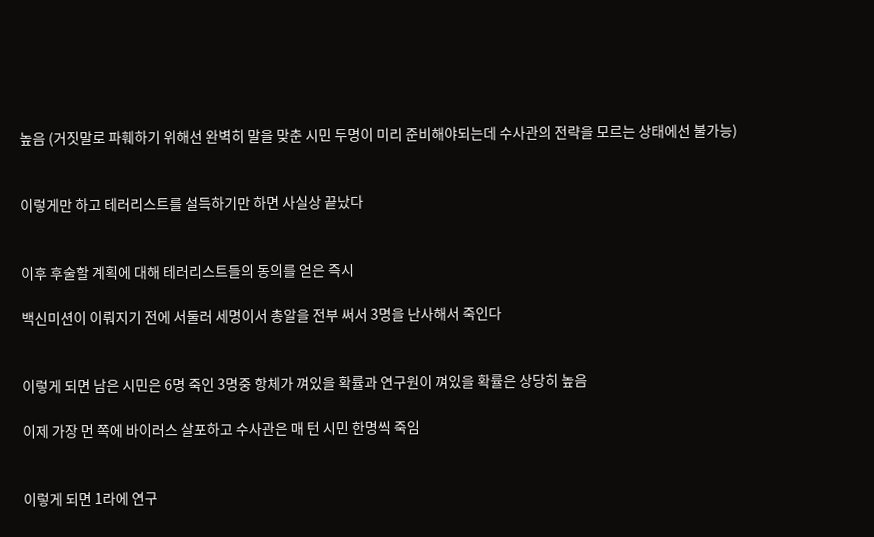높음 (거짓말로 파훼하기 위해선 완벽히 말을 맞춘 시민 두명이 미리 준비해야되는데 수사관의 전략을 모르는 상태에선 불가능)


이렇게만 하고 테러리스트를 설득하기만 하면 사실상 끝났다


이후 후술할 계획에 대해 테러리스트들의 동의를 얻은 즉시

백신미션이 이뤄지기 전에 서둘러 세명이서 총알을 전부 써서 3명을 난사해서 죽인다


이렇게 되면 남은 시민은 6명 죽인 3명중 항체가 껴있을 확률과 연구원이 껴있을 확률은 상당히 높음

이제 가장 먼 쪽에 바이러스 살포하고 수사관은 매 턴 시민 한명씩 죽임


이렇게 되면 1라에 연구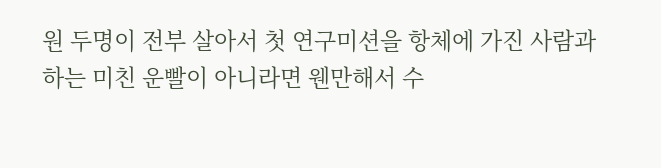원 두명이 전부 살아서 첫 연구미션을 항체에 가진 사람과 하는 미친 운빨이 아니라면 웬만해서 수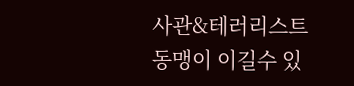사관&테러리스트 동맹이 이길수 있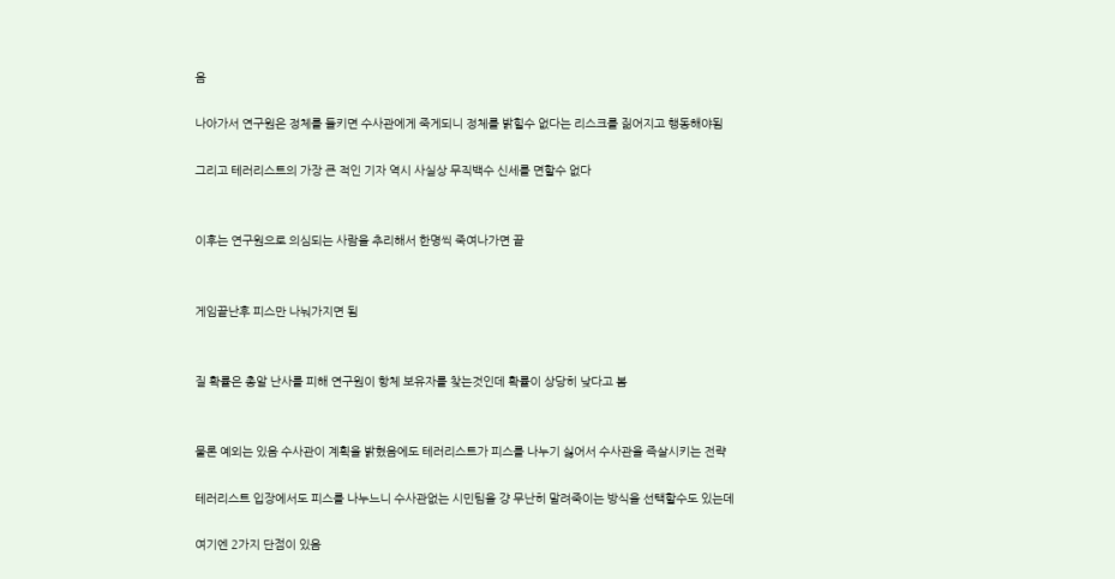음

나아가서 연구원은 정체를 들키면 수사관에게 죽게되니 정체를 밝힐수 없다는 리스크를 짊어지고 행동해야됨

그리고 테러리스트의 가장 큰 적인 기자 역시 사실상 무직백수 신세를 면할수 없다


이후는 연구원으로 의심되는 사람을 추리해서 한명씩 죽여나가면 끝


게임끝난후 피스만 나눠가지면 됨


질 확률은 총알 난사를 피해 연구원이 항체 보유자를 찾는것인데 확률이 상당히 낮다고 봄


물론 예외는 있음 수사관이 계획을 밝혔음에도 테러리스트가 피스를 나누기 싫어서 수사관을 즉살시키는 전략

테러리스트 입장에서도 피스를 나누느니 수사관없는 시민팀을 걍 무난히 말려죽이는 방식을 선택할수도 있는데

여기엔 2가지 단점이 있음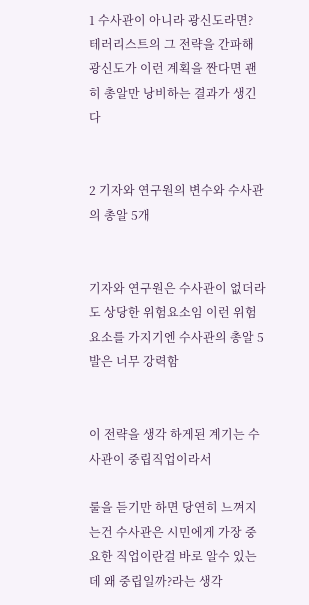1 수사관이 아니라 광신도라면? 테러리스트의 그 전략을 간파해 광신도가 이런 계획을 짠다면 괜히 총알만 낭비하는 결과가 생긴다


2 기자와 연구원의 변수와 수사관의 총알 5개


기자와 연구원은 수사관이 없더라도 상당한 위험요소임 이런 위험 요소를 가지기엔 수사관의 총알 5발은 너무 강력함


이 전략을 생각 하게된 계기는 수사관이 중립직업이라서

룰을 듣기만 하면 당연히 느껴지는건 수사관은 시민에게 가장 중요한 직업이란걸 바로 알수 있는데 왜 중립일까?라는 생각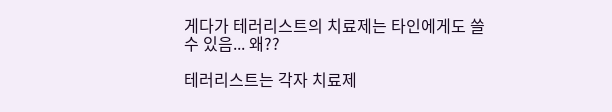게다가 테러리스트의 치료제는 타인에게도 쓸수 있음... 왜??

테러리스트는 각자 치료제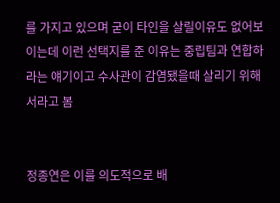를 가지고 있으며 굳이 타인을 살릴이유도 없어보이는데 이런 선택지를 준 이유는 중립팀과 연합하라는 얘기이고 수사관이 감염됐을때 살리기 위해서라고 봄


정종연은 이를 의도적으로 배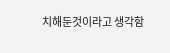치해둔것이라고 생각함